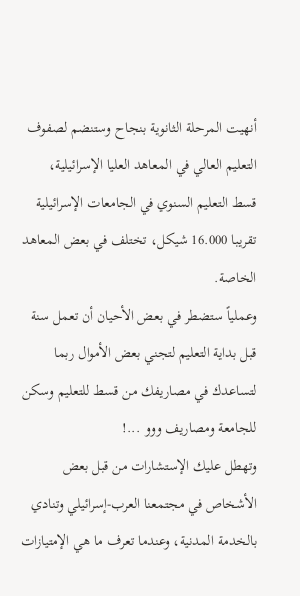أنهيت المرحلة الثانوية بنجاح وستنضم لصفوف التعليم العالي في المعاهد العليا الإسرائيلية،
قسط التعليم السنوي في الجامعات الإسرائيلية تقريبا 16.000 شيكل، تختلف في بعض المعاهد الخاصة.
وعملياً ستضطر في بعض الأحيان أن تعمل سنة قبل بداية التعليم لتجني بعض الأموال ربما لتساعدك في مصاريفك من قسط للتعليم وسكن للجامعة ومصاريف ووو ...!
وتهطل عليك الإستشارات من قبل بعض الأشخاص في مجتمعنا العرب-إسرائيلي وتنادي بالخدمة المدنية، وعندما تعرف ما هي الإمتيازات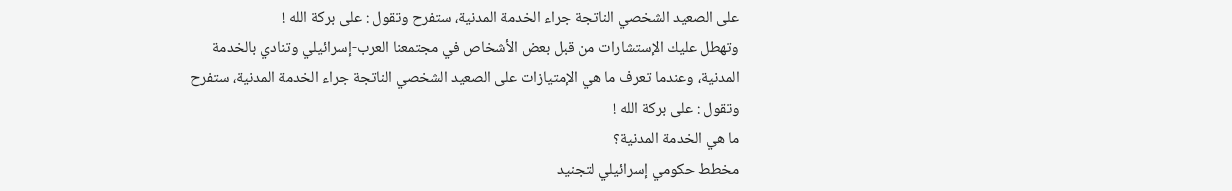على الصعيد الشخصي الناتجة جراء الخدمة المدنية، ستفرح وتقول : على بركة الله !
وتهطل عليك الإستشارات من قبل بعض الأشخاص في مجتمعنا العرب-إسرائيلي وتنادي بالخدمة المدنية، وعندما تعرف ما هي الإمتيازات على الصعيد الشخصي الناتجة جراء الخدمة المدنية، ستفرح وتقول : على بركة الله !
ما هي الخدمة المدنية؟
مخطط حكومي إسرائيلي لتجنيد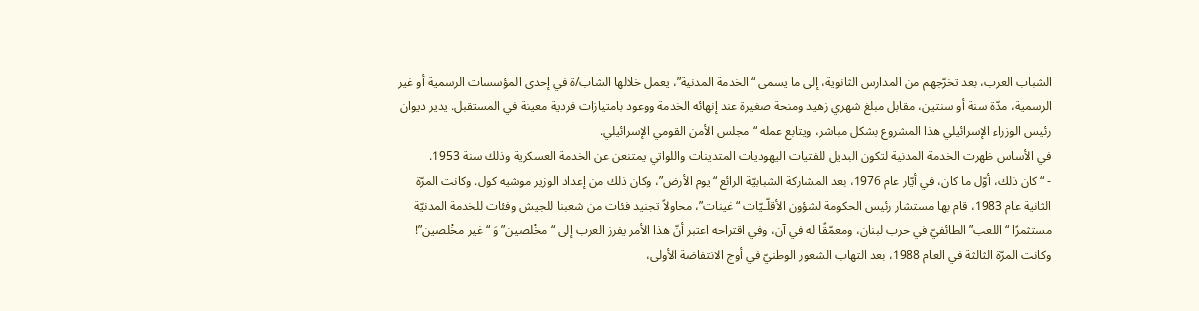الشباب العرب، بعد تخرّجهم من المدارس الثانوية، إلى ما يسمى “الخدمة المدنية”، يعمل خلالها الشاب/ة في إحدى المؤسسات الرسمية أو غير الرسمية، مدّة سنة أو سنتين، مقابل مبلغ شهري زهيد ومنحة صغيرة عند إنهائه الخدمة ووعود بامتيازات فردية معينة في المستقبل. يدير ديوان رئيس الوزراء الإسرائيلي هذا المشروع بشكل مباشر، ويتابع عمله “مجلس الأمن القومي الإسرائيلي.
في الأساس ظهرت الخدمة المدنية لتكون البديل للفتيات اليهوديات المتدينات واللواتي يمتنعن عن الخدمة العسكرية وذلك سنة 1953.
- “ كان ذلك، أوّل ما كان، في أيّار عام 1976، بعد المشاركة الشبابيّة الرائع “يوم الأرض”، وكان ذلك من إعداد الوزير موشيه كول. وكانت المرّة الثانية عام 1983، قام بها مستشار رئيس الحكومة لشؤون الأقلّـيّات “غينات”، محاولاً تجنيد فئات من شعبنا للجيش وفئات للخدمة المدنيّة مستثمرًا “اللعب” الطائفيّ في حرب لبنان، ومعمّقًا له في آن، وفي اقتراحه اعتبر أنّ هذا الأمر يفرز العرب إلى “مخْلصين” وَ “غير مخْلصين”! وكانت المرّة الثالثة في العام 1988، بعد التهاب الشعور الوطنيّ في أوج الانتفاضة الأولى،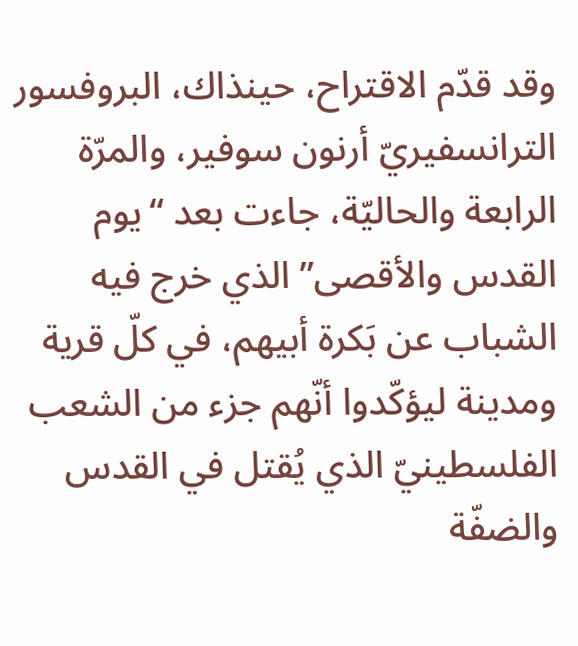وقد قدّم الاقتراح، حينذاك، البروفسور الترانسفيريّ أرنون سوفير، والمرّة الرابعة والحاليّة، جاءت بعد “يوم القدس والأقصى” الذي خرج فيه الشباب عن بَكرة أبيهم، في كلّ قرية ومدينة ليؤكّدوا أنّهم جزء من الشعب الفلسطينيّ الذي يُقتل في القدس والضفّة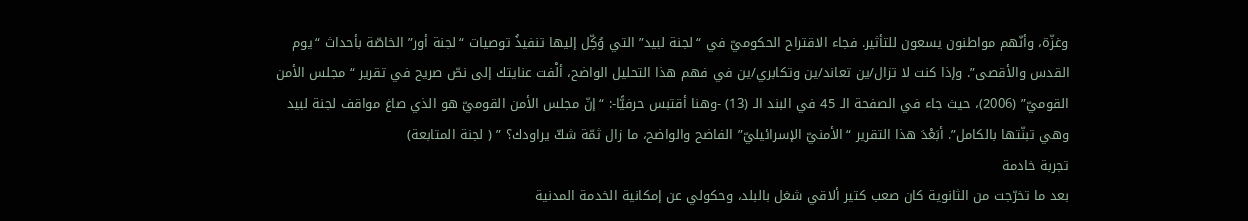وغزّة، وأنّهم مواطنون يسعون للتأثير. فجاء الاقتراح الحكوميّ في “لجنة لبيد” التي وُكِّل إليها تنفيذُ توصيات “لجنة أور” الخاصّة بأحداث “يوم القدس والأقصى”. وإذا كنت لا تزال/ين تعاند/ين وتكابري/ين في فهم هذا التحليل الواضح، ألْفت عنايتك إلى نصّ صريح في تقرير “مجلس الأمن القوميّ” (2006)، حيث جاء في الصفحة الـ 45 في البند الـ (13) -وهنا أقتبس حرفيًّا-: “إنّ مجلس الأمن القوميّ هو الذي صاغ مواقف لجنة لبيد وهي تبنّتها بالكامل”. أبَعْدَ هذا التقرير “الأمنيّ الإسرائيليّ” الفاضح والواضح، ما زال ثمّة شكّ يراودك؟ ” ( لجنة المتابعة)
تجربة خادمة
بعد ما تخرّجت من الثانوية كان صعب كتير ألاقي شغل بالبلد، وحكولي عن إمكانية الخدمة المدنية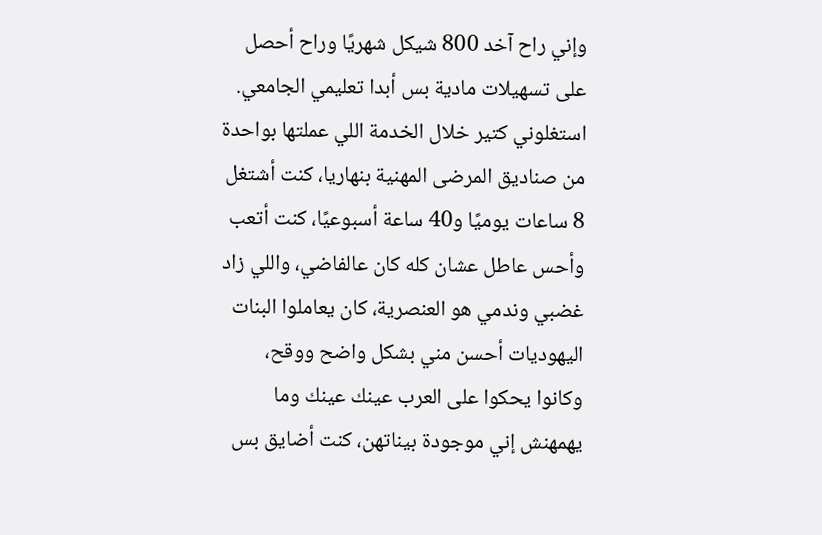وإني راح آخد 800 شيكل شهريًا وراح أحصل على تسهيلات مادية بس أبدا تعليمي الجامعي.
استغلوني كتير خلال الخدمة اللي عملتها بواحدة من صناديق المرضى المهنية بنهاريا، كنت أشتغل 8 ساعات يوميًا و40 ساعة أسبوعيًا، كنت أتعب وأحس عاطل عشان كله كان عالفاضي، واللي زاد غضبي وندمي هو العنصرية، كان يعاملوا البنات اليهوديات أحسن مني بشكل واضح ووقح، وكانوا يحكوا على العرب عينك عينك وما يهمهنش إني موجودة بيناتهن، كنت أضايق بس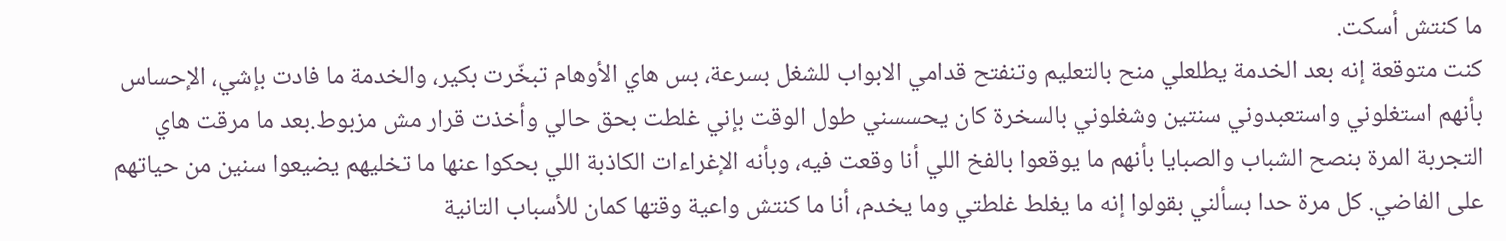ما كنتش أسكت.
كنت متوقعة إنه بعد الخدمة يطلعلي منح بالتعليم وتنفتح قدامي الابواب للشغل بسرعة، بس هاي الأوهام تبخّرت بكير، والخدمة ما فادت بإشي، الإحساس بأنهم استغلوني واستعبدوني سنتين وشغلوني بالسخرة كان يحسسني طول الوقت بإني غلطت بحق حالي وأخذت قرار مش مزبوط.بعد ما مرقت هاي التجربة المرة بنصح الشباب والصبايا بأنهم ما يوقعوا بالفخ اللي أنا وقعت فيه، وبأنه الإغراءات الكاذبة اللي بحكوا عنها ما تخليهم يضيعوا سنين من حياتهم على الفاضي. كل مرة حدا بسألني بقولوا إنه ما يغلط غلطتي وما يخدم، أنا ما كنتش واعية وقتها كمان للأسباب التانية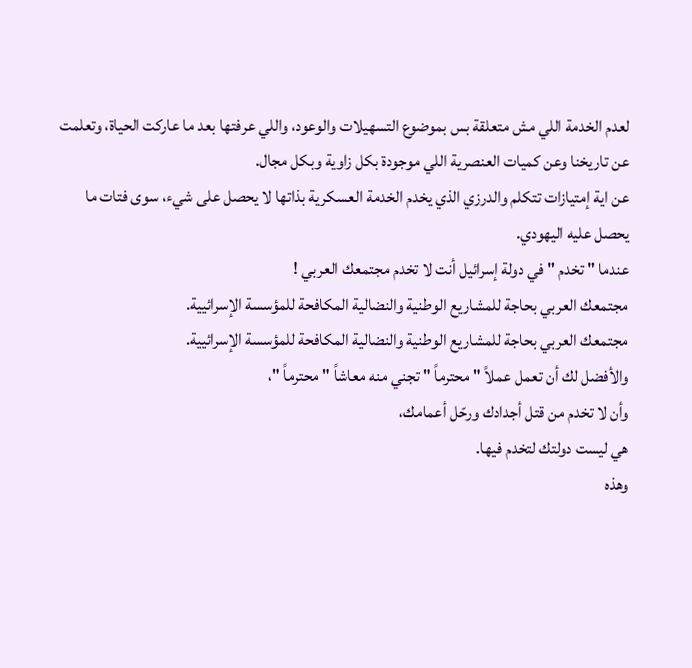لعدم الخدمة اللي مش متعلقة بس بموضوع التسهيلات والوعود، واللي عرفتها بعد ما عاركت الحياة، وتعلمت عن تاريخنا وعن كميات العنصرية اللي موجودة بكل زاوية وبكل مجال.
عن اية إمتيازات تتكلم والدرزي الذي يخدم الخدمة العسكرية بذاتها لا يحصل على شيء، سوى فتات ما يحصل عليه اليهودي.
عندما " تخدم " في دولة إسرائيل أنت لا تخدم مجتمعك العربي !
مجتمعك العربي بحاجة للمشاريع الوطنية والنضالية المكافحة للمؤسسة الإسرائيية.
مجتمعك العربي بحاجة للمشاريع الوطنية والنضالية المكافحة للمؤسسة الإسرائيية.
والأفضل لك أن تعمل عملاً " محترماً " تجني منه معاشاً " محترماً "،
وأن لا تخدم من قتل أجدادك ورحّل أعمامك،
هي ليست دولتك لتخدم فيها.
وهذه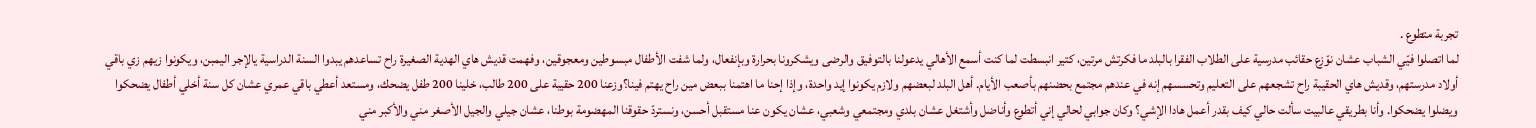تجربة متطوع .
لما اتصلوا فيّي الشباب عشان نوّزع حقائب مدرسية على الطلاب الفقرا بالبلد ما فكرتش مرتين، كتير انبسطت لما كنت أسمع الأهالي يدعولنا بالتوفيق والرضى ويشكرونا بحرارة وبإنفعال، ولما شفت الأطفال مبسوطين ومعجوقين، وفهمت قديش هاي الهدية الصغيرة راح تساعدهم يبدوا السنة الدراسية يالإجر اليمبن، ويكونوا زيهم زي باقي أولاد مدرستهم، وقديش هاي الحقيبة راح تشجعهم على التعليم وتحسسهم إنه في عندهم مجتمع بحضنهم بأصعب الأيام. أهل البلد لبعضهم ولازم يكونوا إيد واحدة، وإذا إحنا ما اهتمنا ببعض مين راح يهتم فينا؟وزعنا 200 حقيبة على 200 طالب، خلينا 200 طفل يضحك، ومستعد أعطي باقي عمري عشان كل سنة أخلي أطفال يضحكوا ويضلوا يضحكوا. وأنا بطريقي عالبيت سألت حالي كيف بقدر أعمل هادا الإشي؟ وكان جوابي لحالي إني أتطوع وأناضل وأشتغل عشان بلدي ومجتمعي وشعبي، عشان يكون عنا مستقبل أحسن، ونستردّ حقوقنا المهضومة بوطنا، عشان جيلي والجيل الأصغر مني والأكبر مني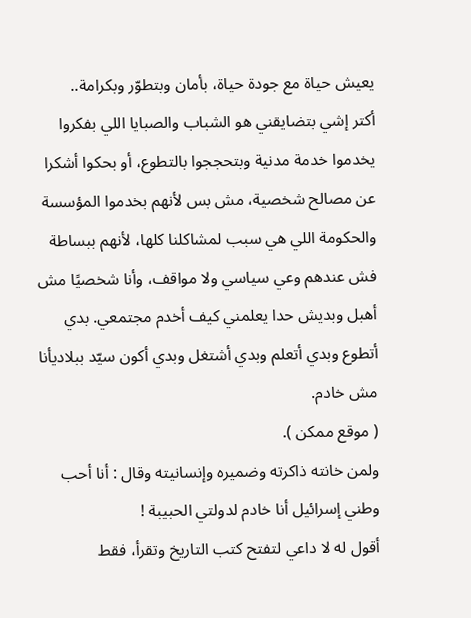يعيش حياة مع جودة حياة، بأمان وبتطوّر وبكرامة..
أكتر إشي بتضايقني هو الشباب والصبايا اللي بفكروا يخدموا خدمة مدنية وبتحججوا بالتطوع، أو بحكوا أشكرا عن مصالح شخصية، مش بس لأنهم بخدموا المؤسسة والحكومة اللي هي سبب لمشاكلنا كلها، لأنهم ببساطة فش عندهم وعي سياسي ولا مواقف، وأنا شخصيًا مش أهبل وبديش حدا يعلمني كيف أخدم مجتمعي. بدي أتطوع وبدي أتعلم وبدي أشتغل وبدي أكون سيّد ببلاديأنا مش خادم.
( موقع ممكن ).
ولمن خانته ذاكرته وضميره وإنسانيته وقال : أنا أحب وطني إسرائيل أنا خادم لدولتي الحبيبة !
أقول له لا داعي لتفتح كتب التاريخ وتقرأ، فقط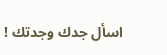اسأل جدك وجدتك !